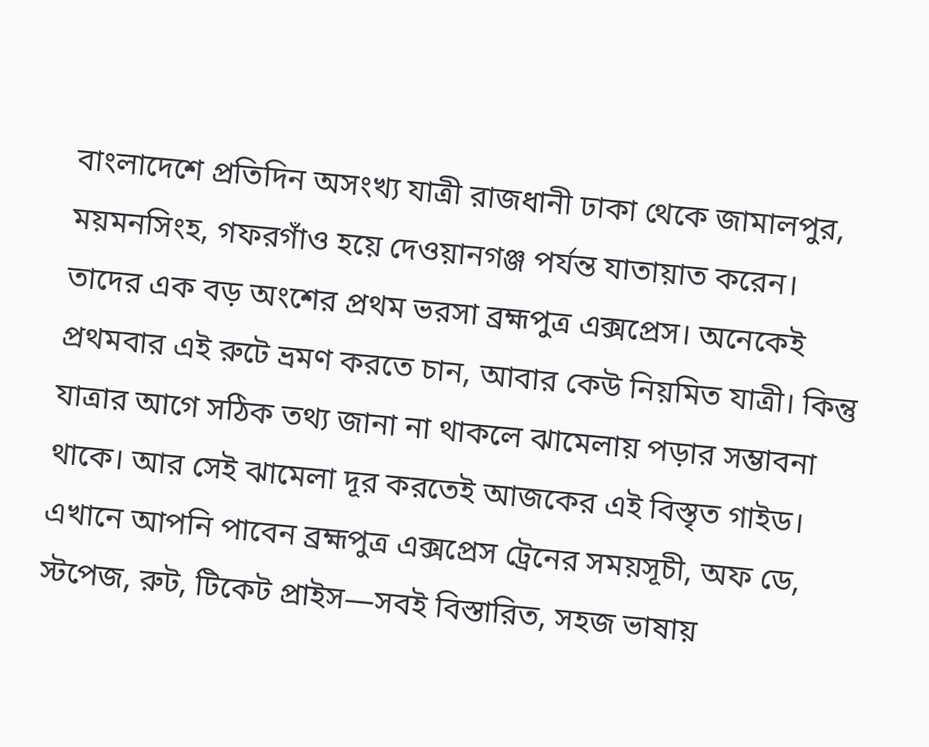বাংলাদেশে প্রতিদিন অসংখ্য যাত্রী রাজধানী ঢাকা থেকে জামালপুর, ময়মনসিংহ, গফরগাঁও হয়ে দেওয়ানগঞ্জ পর্যন্ত যাতায়াত করেন। তাদের এক বড় অংশের প্রথম ভরসা ব্রহ্মপুত্র এক্সপ্রেস। অনেকেই প্রথমবার এই রুটে ভ্রমণ করতে চান, আবার কেউ নিয়মিত যাত্রী। কিন্তু যাত্রার আগে সঠিক তথ্য জানা না থাকলে ঝামেলায় পড়ার সম্ভাবনা থাকে। আর সেই ঝামেলা দূর করতেই আজকের এই বিস্তৃত গাইড। এখানে আপনি পাবেন ব্রহ্মপুত্র এক্সপ্রেস ট্রেনের সময়সূচী, অফ ডে, স্টপেজ, রুট, টিকেট প্রাইস—সবই বিস্তারিত, সহজ ভাষায়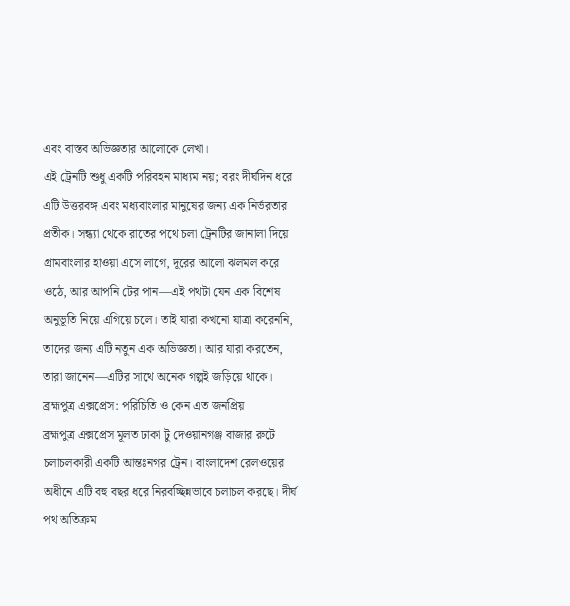এবং বাস্তব অভিজ্ঞতার আলোকে লেখা।
এই ট্রেনটি শুধু একটি পরিবহন মাধ্যম নয়; বরং দীর্ঘদিন ধরে এটি উত্তরবঙ্গ এবং মধ্যবাংলার মানুষের জন্য এক নির্ভরতার প্রতীক। সন্ধ্যা থেকে রাতের পথে চলা ট্রেনটির জানালা দিয়ে গ্রামবাংলার হাওয়া এসে লাগে, দূরের আলো ঝলমল করে ওঠে, আর আপনি টের পান—এই পথটা যেন এক বিশেষ অনুভূতি নিয়ে এগিয়ে চলে। তাই যারা কখনো যাত্রা করেননি, তাদের জন্য এটি নতুন এক অভিজ্ঞতা। আর যারা করতেন, তারা জানেন—এটির সাথে অনেক গল্পই জড়িয়ে থাকে।
ব্রহ্মপুত্র এক্সপ্রেস: পরিচিতি ও কেন এত জনপ্রিয়
ব্রহ্মপুত্র এক্সপ্রেস মূলত ঢাকা টু দেওয়ানগঞ্জ বাজার রুটে চলাচলকারী একটি আন্তঃনগর ট্রেন। বাংলাদেশ রেলওয়ের অধীনে এটি বহু বছর ধরে নিরবচ্ছিন্নভাবে চলাচল করছে। দীর্ঘ পথ অতিক্রম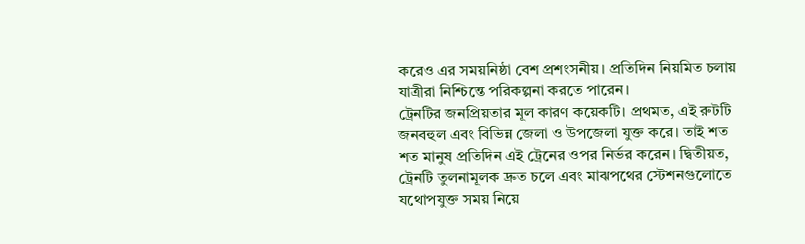করেও এর সময়নিষ্ঠা বেশ প্রশংসনীয়। প্রতিদিন নিয়মিত চলায় যাত্রীরা নিশ্চিন্তে পরিকল্পনা করতে পারেন।
ট্রেনটির জনপ্রিয়তার মূল কারণ কয়েকটি। প্রথমত, এই রুটটি জনবহুল এবং বিভিন্ন জেলা ও উপজেলা যুক্ত করে। তাই শত শত মানুষ প্রতিদিন এই ট্রেনের ওপর নির্ভর করেন। দ্বিতীয়ত, ট্রেনটি তুলনামূলক দ্রুত চলে এবং মাঝপথের স্টেশনগুলোতে যথোপযুক্ত সময় নিয়ে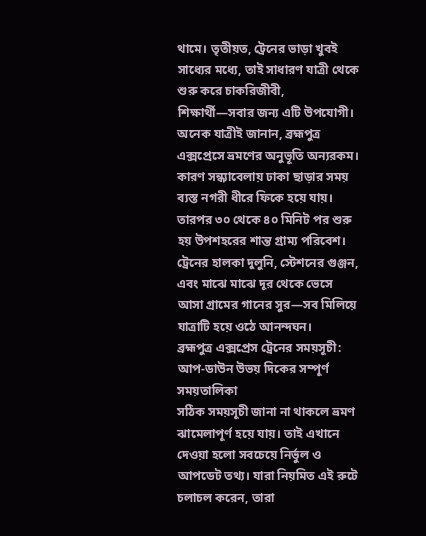থামে। তৃতীয়ত, ট্রেনের ভাড়া খুবই সাধ্যের মধ্যে, তাই সাধারণ যাত্রী থেকে শুরু করে চাকরিজীবী, শিক্ষার্থী—সবার জন্য এটি উপযোগী।
অনেক যাত্রীই জানান, ব্রহ্মপুত্র এক্সপ্রেসে ভ্রমণের অনুভূতি অন্যরকম। কারণ সন্ধ্যাবেলায় ঢাকা ছাড়ার সময় ব্যস্ত নগরী ধীরে ফিকে হয়ে যায়। তারপর ৩০ থেকে ৪০ মিনিট পর শুরু হয় উপশহরের শান্ত গ্রাম্য পরিবেশ। ট্রেনের হালকা দুলুনি, স্টেশনের গুঞ্জন, এবং মাঝে মাঝে দূর থেকে ভেসে আসা গ্রামের গানের সুর—সব মিলিয়ে যাত্রাটি হয়ে ওঠে আনন্দঘন।
ব্রহ্মপুত্র এক্সপ্রেস ট্রেনের সময়সূচী: আপ-ডাউন উভয় দিকের সম্পূর্ণ সময়তালিকা
সঠিক সময়সূচী জানা না থাকলে ভ্রমণ ঝামেলাপূর্ণ হয়ে যায়। তাই এখানে দেওয়া হলো সবচেয়ে নির্ভুল ও আপডেট তথ্য। যারা নিয়মিত এই রুটে চলাচল করেন, তারা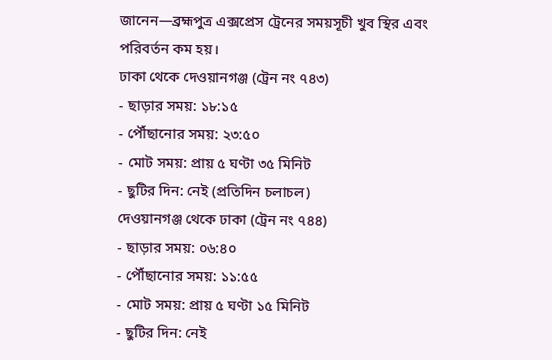জানেন—ব্রহ্মপুত্র এক্সপ্রেস ট্রেনের সময়সূচী খুব স্থির এবং পরিবর্তন কম হয়।
ঢাকা থেকে দেওয়ানগঞ্জ (ট্রেন নং ৭৪৩)
- ছাড়ার সময়: ১৮:১৫
- পৌঁছানোর সময়: ২৩:৫০
- মোট সময়: প্রায় ৫ ঘণ্টা ৩৫ মিনিট
- ছুটির দিন: নেই (প্রতিদিন চলাচল)
দেওয়ানগঞ্জ থেকে ঢাকা (ট্রেন নং ৭৪৪)
- ছাড়ার সময়: ০৬:৪০
- পৌঁছানোর সময়: ১১:৫৫
- মোট সময়: প্রায় ৫ ঘণ্টা ১৫ মিনিট
- ছুটির দিন: নেই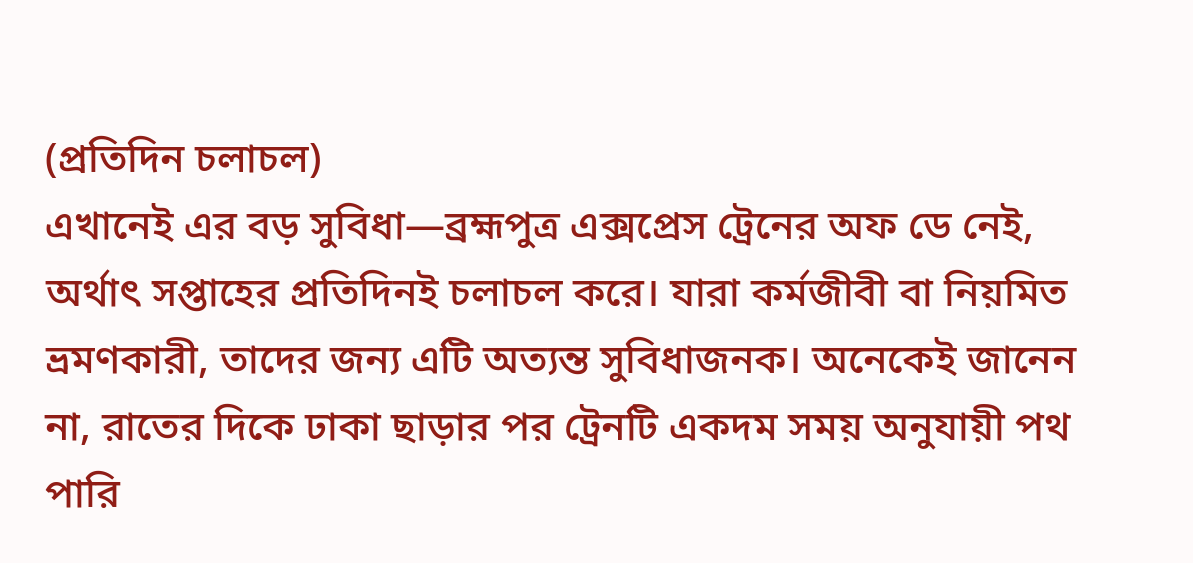(প্রতিদিন চলাচল)
এখানেই এর বড় সুবিধা—ব্রহ্মপুত্র এক্সপ্রেস ট্রেনের অফ ডে নেই, অর্থাৎ সপ্তাহের প্রতিদিনই চলাচল করে। যারা কর্মজীবী বা নিয়মিত ভ্রমণকারী, তাদের জন্য এটি অত্যন্ত সুবিধাজনক। অনেকেই জানেন না, রাতের দিকে ঢাকা ছাড়ার পর ট্রেনটি একদম সময় অনুযায়ী পথ পারি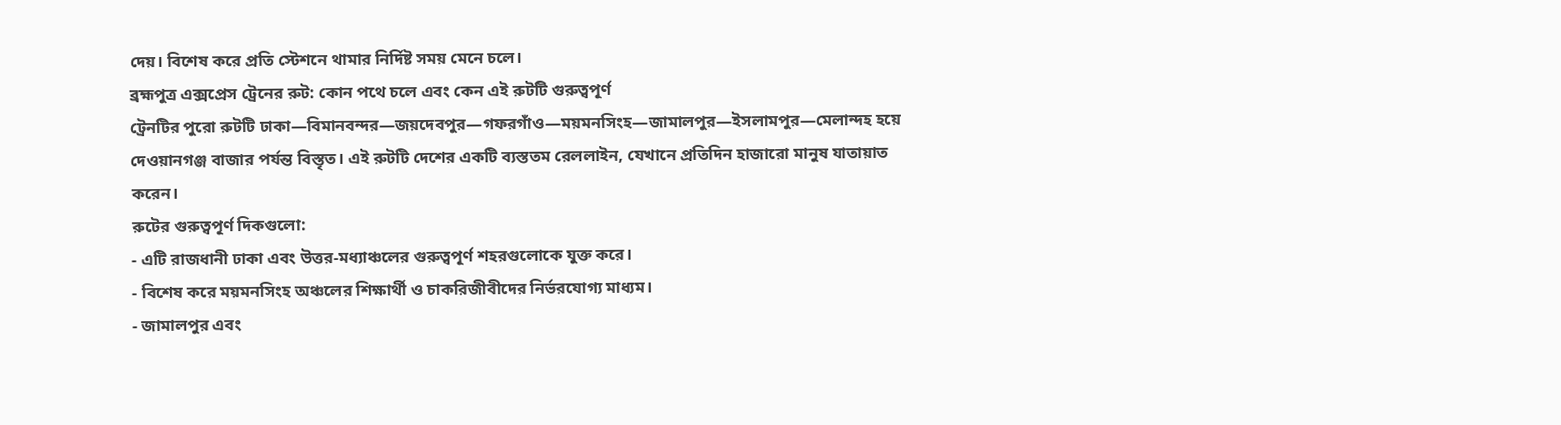দেয়। বিশেষ করে প্রতি স্টেশনে থামার নির্দিষ্ট সময় মেনে চলে।
ব্রহ্মপুত্র এক্সপ্রেস ট্রেনের রুট: কোন পথে চলে এবং কেন এই রুটটি গুরুত্বপূর্ণ
ট্রেনটির পুরো রুটটি ঢাকা—বিমানবন্দর—জয়দেবপুর—গফরগাঁও—ময়মনসিংহ—জামালপুর—ইসলামপুর—মেলান্দহ হয়ে দেওয়ানগঞ্জ বাজার পর্যন্ত বিস্তৃত। এই রুটটি দেশের একটি ব্যস্ততম রেললাইন, যেখানে প্রতিদিন হাজারো মানুষ যাতায়াত করেন।
রুটের গুরুত্বপূর্ণ দিকগুলো:
- এটি রাজধানী ঢাকা এবং উত্তর-মধ্যাঞ্চলের গুরুত্বপূর্ণ শহরগুলোকে যুক্ত করে।
- বিশেষ করে ময়মনসিংহ অঞ্চলের শিক্ষার্থী ও চাকরিজীবীদের নির্ভরযোগ্য মাধ্যম।
- জামালপুর এবং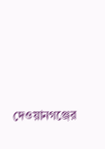দেওয়ানগঞ্জের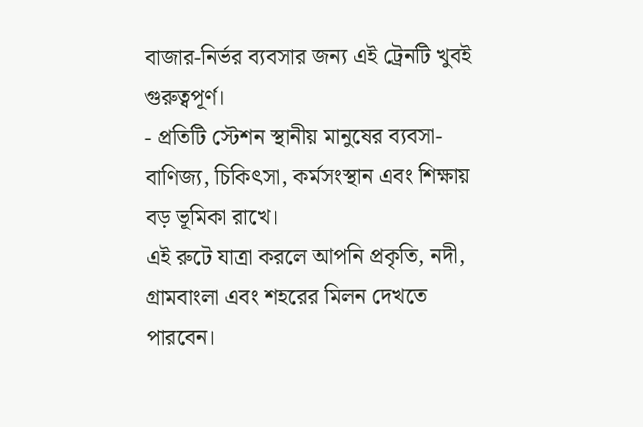বাজার-নির্ভর ব্যবসার জন্য এই ট্রেনটি খুবই গুরুত্বপূর্ণ।
- প্রতিটি স্টেশন স্থানীয় মানুষের ব্যবসা-বাণিজ্য, চিকিৎসা, কর্মসংস্থান এবং শিক্ষায় বড় ভূমিকা রাখে।
এই রুটে যাত্রা করলে আপনি প্রকৃতি, নদী, গ্রামবাংলা এবং শহরের মিলন দেখতে পারবেন।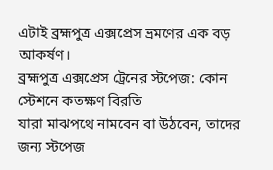এটাই ব্রহ্মপুত্র এক্সপ্রেস ভ্রমণের এক বড় আকর্ষণ।
ব্রহ্মপুত্র এক্সপ্রেস ট্রেনের স্টপেজ: কোন স্টেশনে কতক্ষণ বিরতি
যারা মাঝপথে নামবেন বা উঠবেন, তাদের জন্য স্টপেজ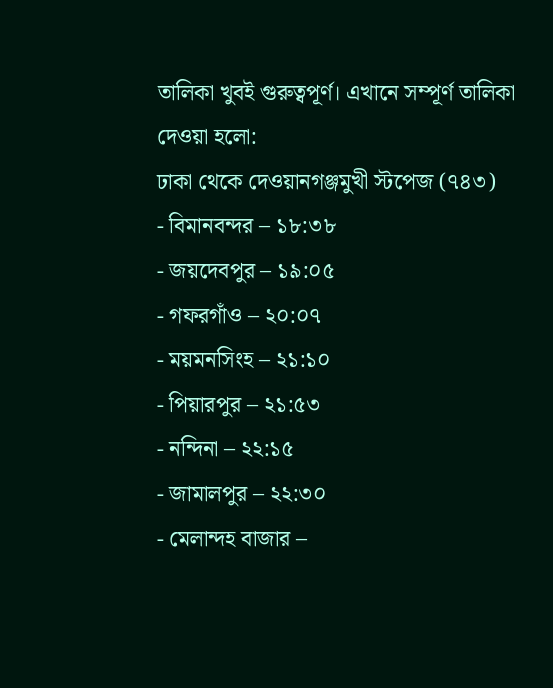তালিকা খুবই গুরুত্বপূর্ণ। এখানে সম্পূর্ণ তালিকা দেওয়া হলো:
ঢাকা থেকে দেওয়ানগঞ্জমুখী স্টপেজ (৭৪৩)
- বিমানবন্দর – ১৮:৩৮
- জয়দেবপুর – ১৯:০৫
- গফরগাঁও – ২০:০৭
- ময়মনসিংহ – ২১:১০
- পিয়ারপুর – ২১:৫৩
- নন্দিনা – ২২:১৫
- জামালপুর – ২২:৩০
- মেলান্দহ বাজার –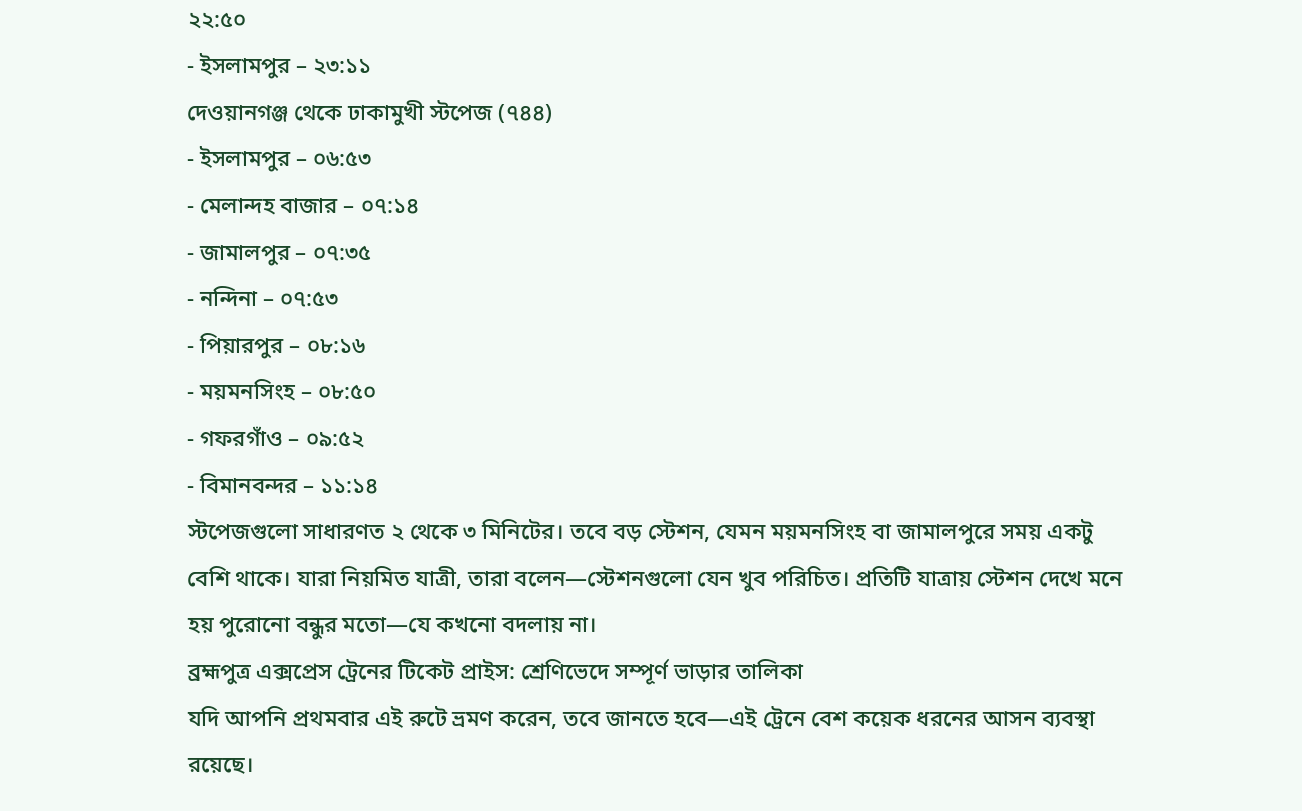২২:৫০
- ইসলামপুর – ২৩:১১
দেওয়ানগঞ্জ থেকে ঢাকামুখী স্টপেজ (৭৪৪)
- ইসলামপুর – ০৬:৫৩
- মেলান্দহ বাজার – ০৭:১৪
- জামালপুর – ০৭:৩৫
- নন্দিনা – ০৭:৫৩
- পিয়ারপুর – ০৮:১৬
- ময়মনসিংহ – ০৮:৫০
- গফরগাঁও – ০৯:৫২
- বিমানবন্দর – ১১:১৪
স্টপেজগুলো সাধারণত ২ থেকে ৩ মিনিটের। তবে বড় স্টেশন, যেমন ময়মনসিংহ বা জামালপুরে সময় একটু বেশি থাকে। যারা নিয়মিত যাত্রী, তারা বলেন—স্টেশনগুলো যেন খুব পরিচিত। প্রতিটি যাত্রায় স্টেশন দেখে মনে হয় পুরোনো বন্ধুর মতো—যে কখনো বদলায় না।
ব্রহ্মপুত্র এক্সপ্রেস ট্রেনের টিকেট প্রাইস: শ্রেণিভেদে সম্পূর্ণ ভাড়ার তালিকা
যদি আপনি প্রথমবার এই রুটে ভ্রমণ করেন, তবে জানতে হবে—এই ট্রেনে বেশ কয়েক ধরনের আসন ব্যবস্থা রয়েছে।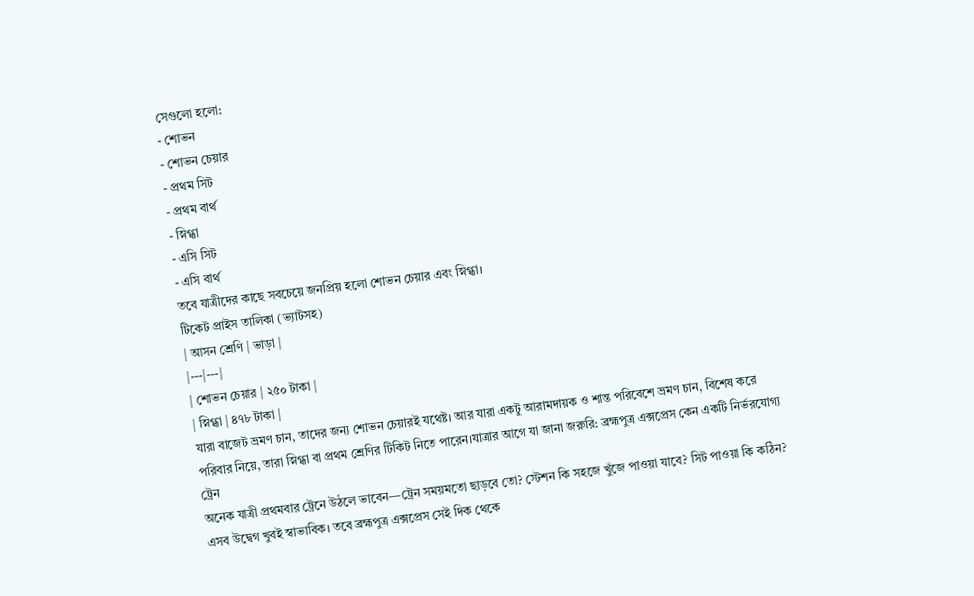সেগুলো হলো:
- শোভন
- শোভন চেয়ার
- প্রথম সিট
- প্রথম বার্থ
- স্নিগ্ধা
- এসি সিট
- এসি বার্থ
তবে যাত্রীদের কাছে সবচেয়ে জনপ্রিয় হলো শোভন চেয়ার এবং স্নিগ্ধা।
টিকেট প্রাইস তালিকা (ভ্যাটসহ)
| আসন শ্রেণি | ভাড়া |
|---|---|
| শোভন চেয়ার | ২৫০ টাকা |
| স্নিগ্ধা | ৪৭৮ টাকা |
যারা বাজেট ভ্রমণ চান, তাদের জন্য শোভন চেয়ারই যথেষ্ট। আর যারা একটু আরামদায়ক ও শান্ত পরিবেশে ভ্রমণ চান, বিশেষ করে পরিবার নিয়ে, তারা স্নিগ্ধা বা প্রথম শ্রেণির টিকিট নিতে পারেন।যাত্রার আগে যা জানা জরুরি: ব্রহ্মপুত্র এক্সপ্রেস কেন একটি নির্ভরযোগ্য ট্রেন
অনেক যাত্রী প্রথমবার ট্রেনে উঠলে ভাবেন—ট্রেন সময়মতো ছাড়বে তো? স্টেশন কি সহজে খুঁজে পাওয়া যাবে? সিট পাওয়া কি কঠিন? এসব উদ্বেগ খুবই স্বাভাবিক। তবে ব্রহ্মপুত্র এক্সপ্রেস সেই দিক থেকে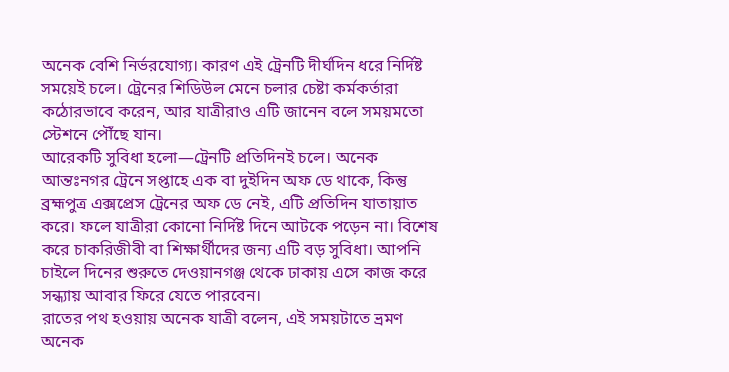অনেক বেশি নির্ভরযোগ্য। কারণ এই ট্রেনটি দীর্ঘদিন ধরে নির্দিষ্ট সময়েই চলে। ট্রেনের শিডিউল মেনে চলার চেষ্টা কর্মকর্তারা কঠোরভাবে করেন, আর যাত্রীরাও এটি জানেন বলে সময়মতো স্টেশনে পৌঁছে যান।
আরেকটি সুবিধা হলো—ট্রেনটি প্রতিদিনই চলে। অনেক আন্তঃনগর ট্রেনে সপ্তাহে এক বা দুইদিন অফ ডে থাকে, কিন্তু ব্রহ্মপুত্র এক্সপ্রেস ট্রেনের অফ ডে নেই, এটি প্রতিদিন যাতায়াত করে। ফলে যাত্রীরা কোনো নির্দিষ্ট দিনে আটকে পড়েন না। বিশেষ করে চাকরিজীবী বা শিক্ষার্থীদের জন্য এটি বড় সুবিধা। আপনি চাইলে দিনের শুরুতে দেওয়ানগঞ্জ থেকে ঢাকায় এসে কাজ করে সন্ধ্যায় আবার ফিরে যেতে পারবেন।
রাতের পথ হওয়ায় অনেক যাত্রী বলেন, এই সময়টাতে ভ্রমণ অনেক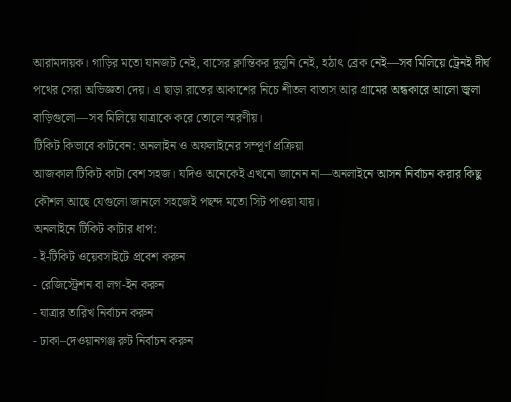আরামদায়ক। গাড়ির মতো যানজট নেই, বাসের ক্লান্তিকর দুলুনি নেই, হঠাৎ ব্রেক নেই—সব মিলিয়ে ট্রেনই দীর্ঘ পথের সেরা অভিজ্ঞতা দেয়। এ ছাড়া রাতের আকাশের নিচে শীতল বাতাস আর গ্রামের অন্ধকারে আলো জ্বলা বাড়িগুলো—সব মিলিয়ে যাত্রাকে করে তোলে স্মরণীয়।
টিকিট কিভাবে কাটবেন: অনলাইন ও অফলাইনের সম্পূর্ণ প্রক্রিয়া
আজকাল টিকিট কাটা বেশ সহজ। যদিও অনেকেই এখনো জানেন না—অনলাইনে আসন নির্বাচন করার কিছু কৌশল আছে যেগুলো জানলে সহজেই পছন্দ মতো সিট পাওয়া যায়।
অনলাইনে টিকিট কাটার ধাপ:
- ই-টিকিট ওয়েবসাইটে প্রবেশ করুন
- রেজিস্ট্রেশন বা লগ-ইন করুন
- যাত্রার তারিখ নির্বাচন করুন
- ঢাকা–দেওয়ানগঞ্জ রুট নির্বাচন করুন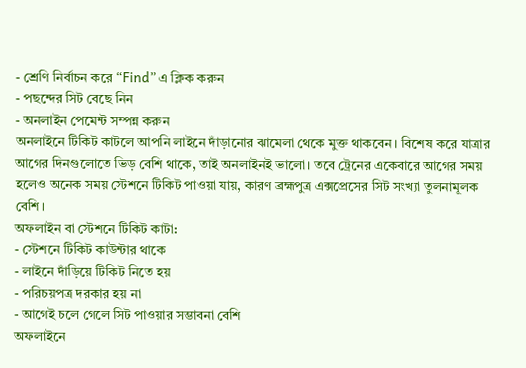- শ্রেণি নির্বাচন করে “Find” এ ক্লিক করুন
- পছন্দের সিট বেছে নিন
- অনলাইন পেমেন্ট সম্পন্ন করুন
অনলাইনে টিকিট কাটলে আপনি লাইনে দাঁড়ানোর ঝামেলা থেকে মুক্ত থাকবেন। বিশেষ করে যাত্রার আগের দিনগুলোতে ভিড় বেশি থাকে, তাই অনলাইনই ভালো। তবে ট্রেনের একেবারে আগের সময় হলেও অনেক সময় স্টেশনে টিকিট পাওয়া যায়, কারণ ব্রহ্মপুত্র এক্সপ্রেসের সিট সংখ্যা তুলনামূলক বেশি।
অফলাইন বা স্টেশনে টিকিট কাটা:
- স্টেশনে টিকিট কাউন্টার থাকে
- লাইনে দাঁড়িয়ে টিকিট নিতে হয়
- পরিচয়পত্র দরকার হয় না
- আগেই চলে গেলে সিট পাওয়ার সম্ভাবনা বেশি
অফলাইনে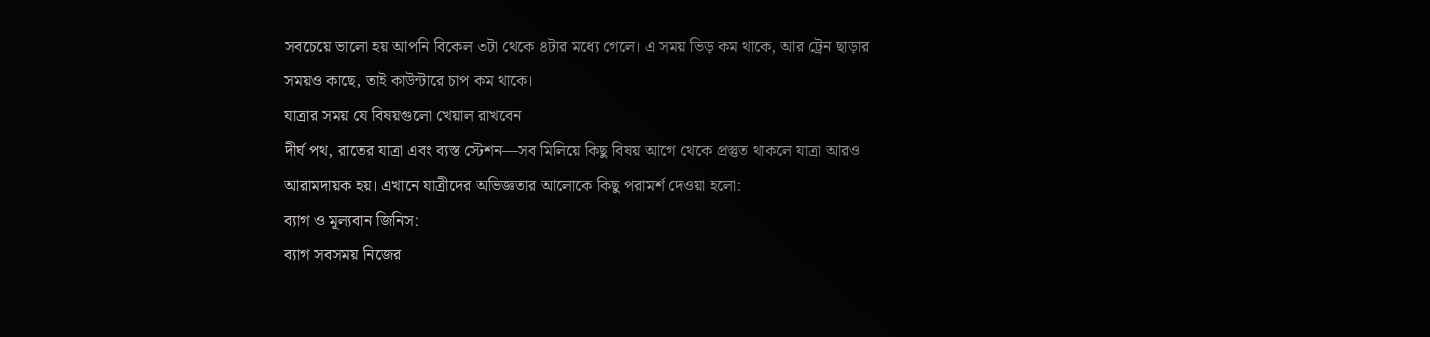সবচেয়ে ভালো হয় আপনি বিকেল ৩টা থেকে ৪টার মধ্যে গেলে। এ সময় ভিড় কম থাকে, আর ট্রেন ছাড়ার সময়ও কাছে, তাই কাউন্টারে চাপ কম থাকে।
যাত্রার সময় যে বিষয়গুলো খেয়াল রাখবেন
দীর্ঘ পথ, রাতের যাত্রা এবং ব্যস্ত স্টেশন—সব মিলিয়ে কিছু বিষয় আগে থেকে প্রস্তুত থাকলে যাত্রা আরও আরামদায়ক হয়। এখানে যাত্রীদের অভিজ্ঞতার আলোকে কিছু পরামর্শ দেওয়া হলো:
ব্যাগ ও মূল্যবান জিনিস:
ব্যাগ সবসময় নিজের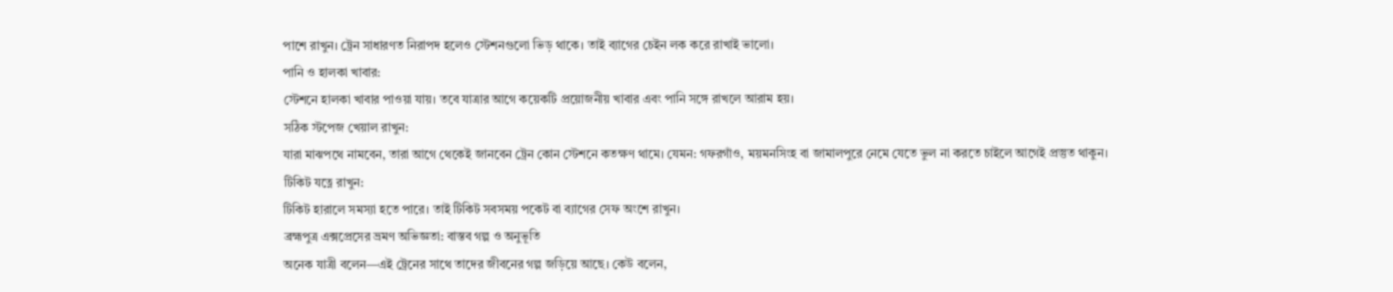পাশে রাখুন। ট্রেন সাধারণত নিরাপদ হলেও স্টেশনগুলো ভিড় থাকে। তাই ব্যাগের চেইন লক করে রাখাই ভালো।
পানি ও হালকা খাবার:
স্টেশনে হালকা খাবার পাওয়া যায়। তবে যাত্রার আগে কয়েকটি প্রয়োজনীয় খাবার এবং পানি সঙ্গে রাখলে আরাম হয়।
সঠিক স্টপেজ খেয়াল রাখুন:
যারা মাঝপথে নামবেন, তারা আগে থেকেই জানবেন ট্রেন কোন স্টেশনে কতক্ষণ থামে। যেমন: গফরগাঁও, ময়মনসিংহ বা জামালপুরে নেমে যেতে ভুল না করতে চাইলে আগেই প্রস্তুত থাকুন।
টিকিট যত্নে রাখুন:
টিকিট হারালে সমস্যা হতে পারে। তাই টিকিট সবসময় পকেট বা ব্যাগের সেফ অংশে রাখুন।
ব্রহ্মপুত্র এক্সপ্রেসের ভ্রমণ অভিজ্ঞতা: বাস্তব গল্প ও অনুভূতি
অনেক যাত্রী বলেন—এই ট্রেনের সাথে তাদের জীবনের গল্প জড়িয়ে আছে। কেউ বলেন,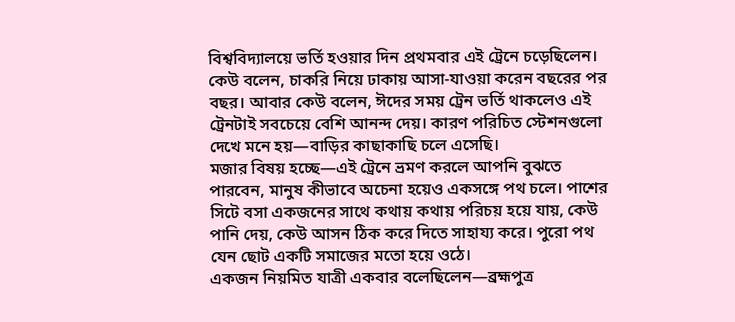বিশ্ববিদ্যালয়ে ভর্তি হওয়ার দিন প্রথমবার এই ট্রেনে চড়েছিলেন। কেউ বলেন, চাকরি নিয়ে ঢাকায় আসা-যাওয়া করেন বছরের পর বছর। আবার কেউ বলেন, ঈদের সময় ট্রেন ভর্তি থাকলেও এই ট্রেনটাই সবচেয়ে বেশি আনন্দ দেয়। কারণ পরিচিত স্টেশনগুলো দেখে মনে হয়—বাড়ির কাছাকাছি চলে এসেছি।
মজার বিষয় হচ্ছে—এই ট্রেনে ভ্রমণ করলে আপনি বুঝতে পারবেন, মানুষ কীভাবে অচেনা হয়েও একসঙ্গে পথ চলে। পাশের সিটে বসা একজনের সাথে কথায় কথায় পরিচয় হয়ে যায়, কেউ পানি দেয়, কেউ আসন ঠিক করে দিতে সাহায্য করে। পুরো পথ যেন ছোট একটি সমাজের মতো হয়ে ওঠে।
একজন নিয়মিত যাত্রী একবার বলেছিলেন—ব্রহ্মপুত্র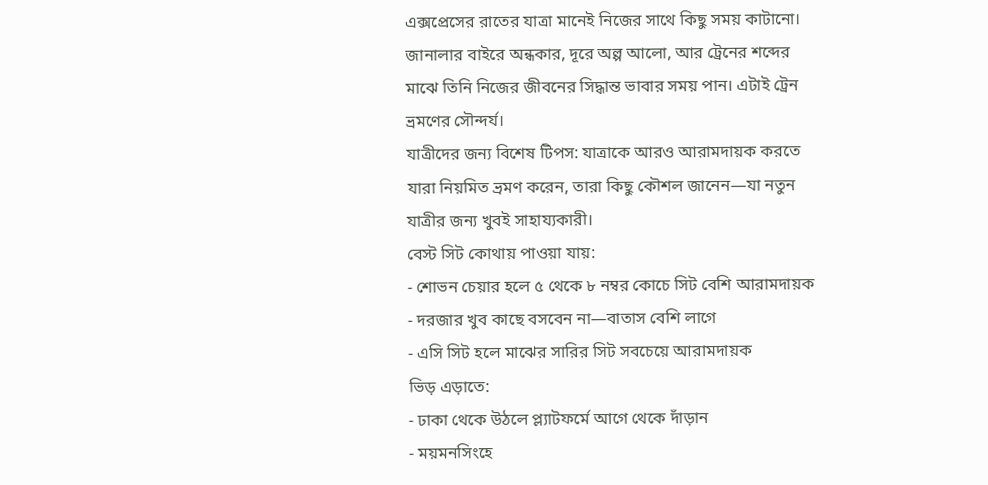এক্সপ্রেসের রাতের যাত্রা মানেই নিজের সাথে কিছু সময় কাটানো। জানালার বাইরে অন্ধকার, দূরে অল্প আলো, আর ট্রেনের শব্দের মাঝে তিনি নিজের জীবনের সিদ্ধান্ত ভাবার সময় পান। এটাই ট্রেন ভ্রমণের সৌন্দর্য।
যাত্রীদের জন্য বিশেষ টিপস: যাত্রাকে আরও আরামদায়ক করতে
যারা নিয়মিত ভ্রমণ করেন, তারা কিছু কৌশল জানেন—যা নতুন যাত্রীর জন্য খুবই সাহায্যকারী।
বেস্ট সিট কোথায় পাওয়া যায়:
- শোভন চেয়ার হলে ৫ থেকে ৮ নম্বর কোচে সিট বেশি আরামদায়ক
- দরজার খুব কাছে বসবেন না—বাতাস বেশি লাগে
- এসি সিট হলে মাঝের সারির সিট সবচেয়ে আরামদায়ক
ভিড় এড়াতে:
- ঢাকা থেকে উঠলে প্ল্যাটফর্মে আগে থেকে দাঁড়ান
- ময়মনসিংহে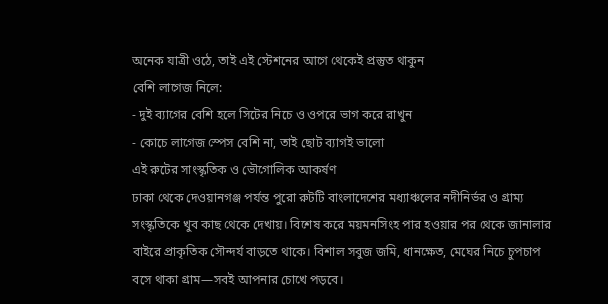অনেক যাত্রী ওঠে, তাই এই স্টেশনের আগে থেকেই প্রস্তুত থাকুন
বেশি লাগেজ নিলে:
- দুই ব্যাগের বেশি হলে সিটের নিচে ও ওপরে ভাগ করে রাখুন
- কোচে লাগেজ স্পেস বেশি না, তাই ছোট ব্যাগই ভালো
এই রুটের সাংস্কৃতিক ও ভৌগোলিক আকর্ষণ
ঢাকা থেকে দেওয়ানগঞ্জ পর্যন্ত পুরো রুটটি বাংলাদেশের মধ্যাঞ্চলের নদীনির্ভর ও গ্রাম্য সংস্কৃতিকে খুব কাছ থেকে দেখায়। বিশেষ করে ময়মনসিংহ পার হওয়ার পর থেকে জানালার বাইরে প্রাকৃতিক সৌন্দর্য বাড়তে থাকে। বিশাল সবুজ জমি, ধানক্ষেত, মেঘের নিচে চুপচাপ বসে থাকা গ্রাম—সবই আপনার চোখে পড়বে।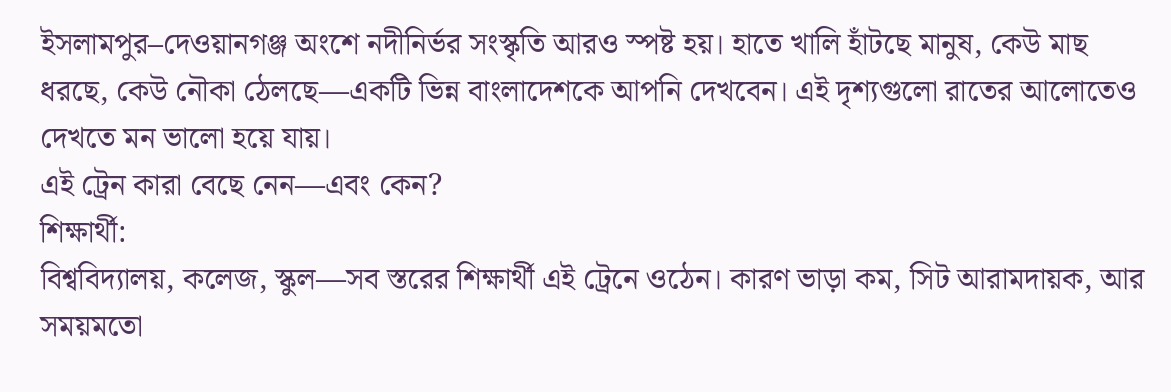ইসলামপুর–দেওয়ানগঞ্জ অংশে নদীনির্ভর সংস্কৃতি আরও স্পষ্ট হয়। হাতে খালি হাঁটছে মানুষ, কেউ মাছ ধরছে, কেউ নৌকা ঠেলছে—একটি ভিন্ন বাংলাদেশকে আপনি দেখবেন। এই দৃশ্যগুলো রাতের আলোতেও দেখতে মন ভালো হয়ে যায়।
এই ট্রেন কারা বেছে নেন—এবং কেন?
শিক্ষার্থী:
বিশ্ববিদ্যালয়, কলেজ, স্কুল—সব স্তরের শিক্ষার্থী এই ট্রেনে ওঠেন। কারণ ভাড়া কম, সিট আরামদায়ক, আর সময়মতো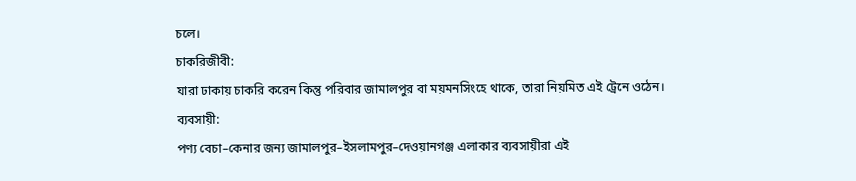চলে।
চাকরিজীবী:
যারা ঢাকায় চাকরি করেন কিন্তু পরিবার জামালপুর বা ময়মনসিংহে থাকে, তারা নিয়মিত এই ট্রেনে ওঠেন।
ব্যবসায়ী:
পণ্য বেচা–কেনার জন্য জামালপুর–ইসলামপুর–দেওয়ানগঞ্জ এলাকার ব্যবসায়ীরা এই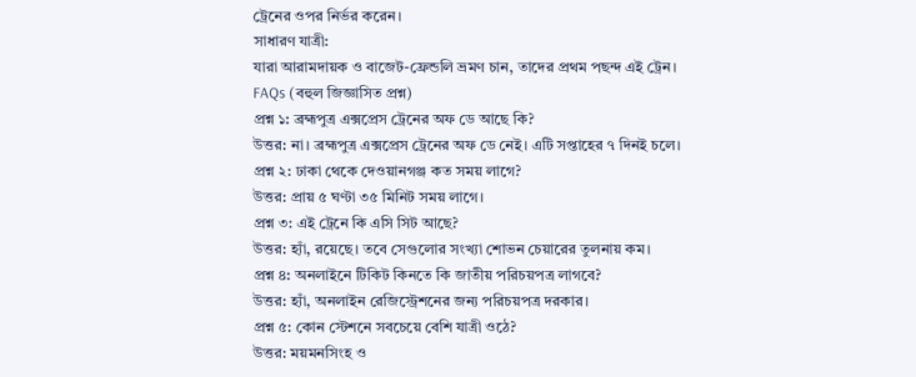ট্রেনের ওপর নির্ভর করেন।
সাধারণ যাত্রী:
যারা আরামদায়ক ও বাজেট-ফ্রেন্ডলি ভ্রমণ চান, তাদের প্রথম পছন্দ এই ট্রেন।
FAQs (বহুল জিজ্ঞাসিত প্রশ্ন)
প্রশ্ন ১: ব্রহ্মপুত্র এক্সপ্রেস ট্রেনের অফ ডে আছে কি?
উত্তর: না। ব্রহ্মপুত্র এক্সপ্রেস ট্রেনের অফ ডে নেই। এটি সপ্তাহের ৭ দিনই চলে।
প্রশ্ন ২: ঢাকা থেকে দেওয়ানগঞ্জ কত সময় লাগে?
উত্তর: প্রায় ৫ ঘণ্টা ৩৫ মিনিট সময় লাগে।
প্রশ্ন ৩: এই ট্রেনে কি এসি সিট আছে?
উত্তর: হ্যাঁ, রয়েছে। তবে সেগুলোর সংখ্যা শোভন চেয়ারের তুলনায় কম।
প্রশ্ন ৪: অনলাইনে টিকিট কিনতে কি জাতীয় পরিচয়পত্র লাগবে?
উত্তর: হ্যাঁ, অনলাইন রেজিস্ট্রেশনের জন্য পরিচয়পত্র দরকার।
প্রশ্ন ৫: কোন স্টেশনে সবচেয়ে বেশি যাত্রী ওঠে?
উত্তর: ময়মনসিংহ ও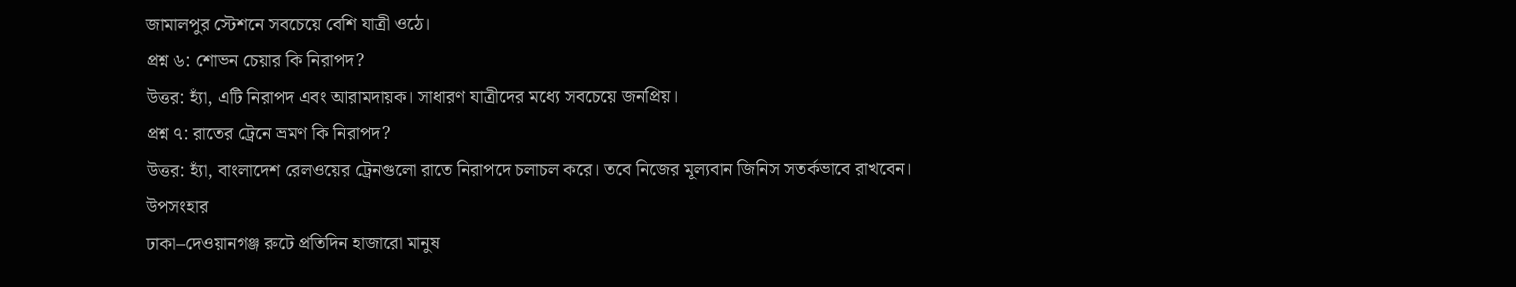জামালপুর স্টেশনে সবচেয়ে বেশি যাত্রী ওঠে।
প্রশ্ন ৬: শোভন চেয়ার কি নিরাপদ?
উত্তর: হ্যাঁ, এটি নিরাপদ এবং আরামদায়ক। সাধারণ যাত্রীদের মধ্যে সবচেয়ে জনপ্রিয়।
প্রশ্ন ৭: রাতের ট্রেনে ভ্রমণ কি নিরাপদ?
উত্তর: হ্যাঁ, বাংলাদেশ রেলওয়ের ট্রেনগুলো রাতে নিরাপদে চলাচল করে। তবে নিজের মূল্যবান জিনিস সতর্কভাবে রাখবেন।
উপসংহার
ঢাকা–দেওয়ানগঞ্জ রুটে প্রতিদিন হাজারো মানুষ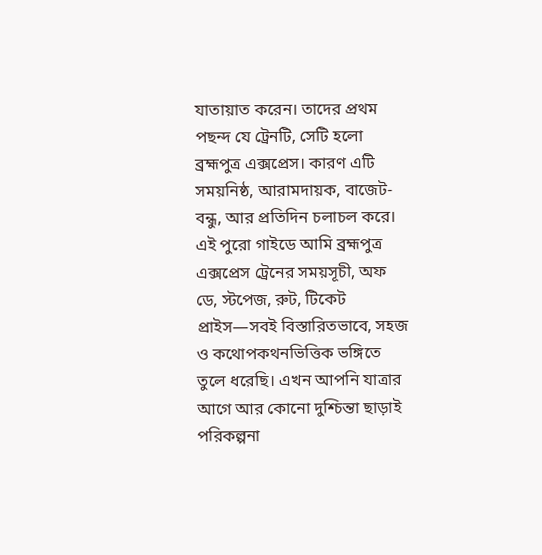যাতায়াত করেন। তাদের প্রথম পছন্দ যে ট্রেনটি, সেটি হলো ব্রহ্মপুত্র এক্সপ্রেস। কারণ এটি সময়নিষ্ঠ, আরামদায়ক, বাজেট-বন্ধু, আর প্রতিদিন চলাচল করে। এই পুরো গাইডে আমি ব্রহ্মপুত্র এক্সপ্রেস ট্রেনের সময়সূচী, অফ ডে, স্টপেজ, রুট, টিকেট প্রাইস—সবই বিস্তারিতভাবে, সহজ ও কথোপকথনভিত্তিক ভঙ্গিতে তুলে ধরেছি। এখন আপনি যাত্রার আগে আর কোনো দুশ্চিন্তা ছাড়াই পরিকল্পনা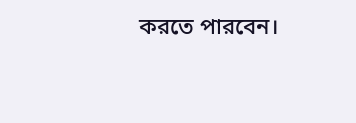করতে পারবেন।